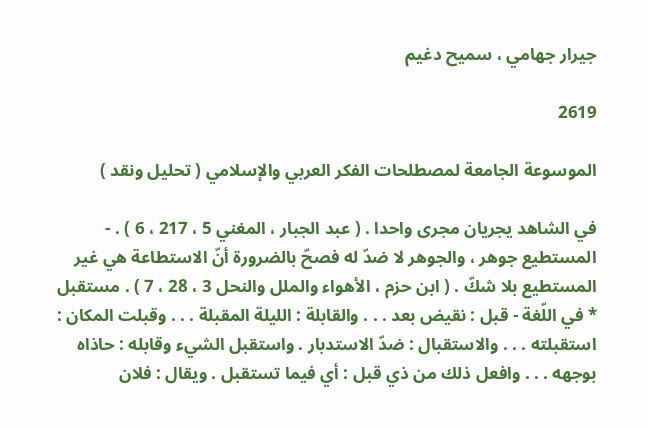جيرار جهامي ، سميح دغيم

2619

الموسوعة الجامعة لمصطلحات الفكر العربي والإسلامي ( تحليل ونقد )

في الشاهد يجريان مجرى واحدا . ( عبد الجبار ، المغني 5 ، 217 ، 6 ) . - المستطيع جوهر ، والجوهر لا ضدّ له فصحّ بالضرورة أنّ الاستطاعة هي غير المستطيع بلا شكّ . ( ابن حزم ، الأهواء والملل والنحل 3 ، 28 ، 7 ) . مستقبل * في اللّغة - قبل : نقيض بعد . . . والقابلة : الليلة المقبلة . . . وقبلت المكان : استقبلته . . . والاستقبال : ضدّ الاستدبار . واستقبل الشيء وقابله : حاذاه بوجهه . . . وافعل ذلك من ذي قبل : أي فيما تستقبل . ويقال : فلان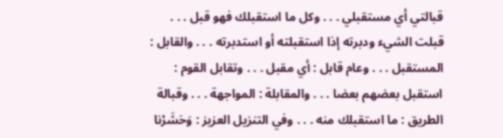قبالتي أي مستقبلي . . . وكل ما استقبلك فهو قبل . . . قبلت الشيء ودبرته إذا استقبلته أو استدبرته . . . والقابل : المستقبل . . . وعام قابل : أي مقبل . . . وتقابل القوم : استقبل بعضهم بعضا . . . والمقابلة : المواجهة . . . وقبالة الطريق : ما استقبلك منه . . . وفي التنزيل العزيز : وَحَشَرْنا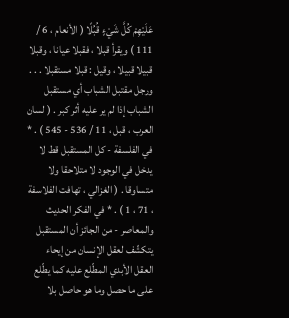عَلَيْهِمْ كُلَّ شَيْءٍ قُبُلًا ( الأنعام ، 6 / 111 ) ويقرأ قبلا ، فقبلا عيانا ، وقبلا قبيلا قبيلا ، وقيل : قبلا مستقبلا . . . ورجل مقتبل الشباب أي مستقبل الشباب إذا لم ير عليه أثر كبر . ( لسان العرب ، قبل ، 11 / 536 - 545 ) . * في الفلسفة - كل المستقبل قط لا يدخل في الوجود لا متلاحقا ولا متساوقا . ( الغزالي ، تهافت الفلاسفة ، 71 ، 1 ) . * في الفكر الحديث والمعاصر - من الجائز أن المستقبل يتكشّف لعقل الإنسان من إيحاء العقل الأبدي المطّلع عليه كما يطّلع على ما حصل وما هو حاصل بلا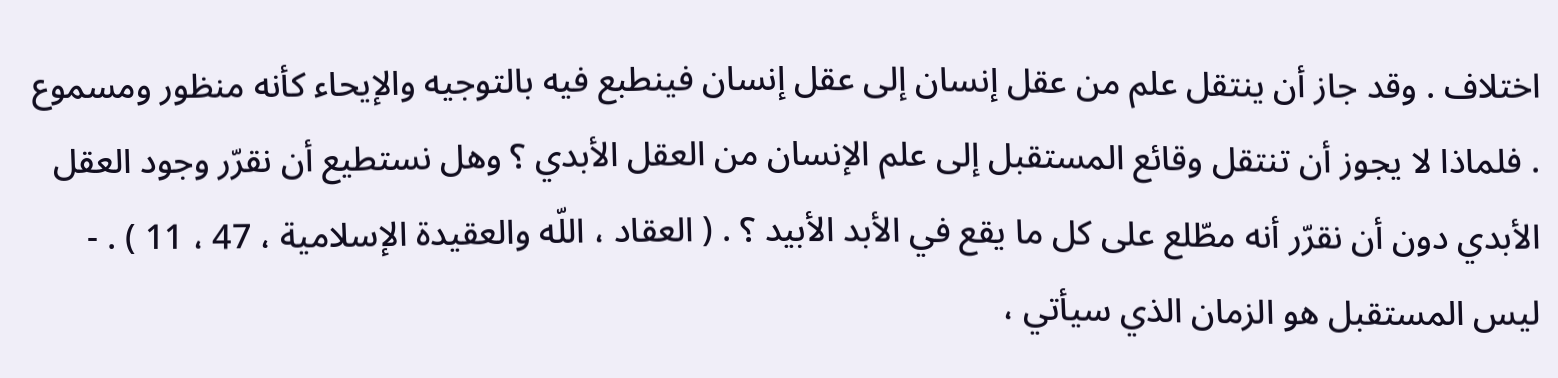اختلاف . وقد جاز أن ينتقل علم من عقل إنسان إلى عقل إنسان فينطبع فيه بالتوجيه والإيحاء كأنه منظور ومسموع . فلماذا لا يجوز أن تنتقل وقائع المستقبل إلى علم الإنسان من العقل الأبدي ؟ وهل نستطيع أن نقرّر وجود العقل الأبدي دون أن نقرّر أنه مطّلع على كل ما يقع في الأبد الأبيد ؟ . ( العقاد ، اللّه والعقيدة الإسلامية ، 47 ، 11 ) . - ليس المستقبل هو الزمان الذي سيأتي ،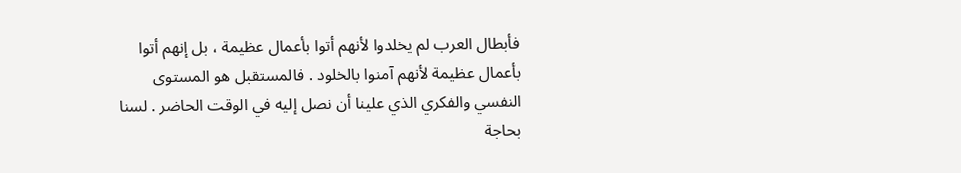فأبطال العرب لم يخلدوا لأنهم أتوا بأعمال عظيمة ، بل إنهم أتوا بأعمال عظيمة لأنهم آمنوا بالخلود . فالمستقبل هو المستوى النفسي والفكري الذي علينا أن نصل إليه في الوقت الحاضر . لسنا بحاجة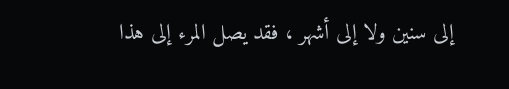إلى سنين ولا إلى أشهر ، فقد يصل المرء إلى هذا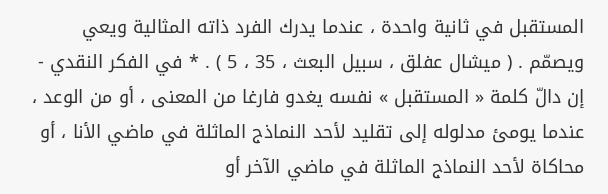المستقبل في ثانية واحدة ، عندما يدرك الفرد ذاته المثالية ويعي ويصمّم . ( ميشال عفلق ، سبيل البعث ، 35 ، 5 ) . * في الفكر النقدي - إن دالّ كلمة « المستقبل » نفسه يغدو فارغا من المعنى ، أو من الوعد ، عندما يومئ مدلوله إلى تقليد لأحد النماذج الماثلة في ماضي الأنا ، أو محاكاة لأحد النماذج الماثلة في ماضي الآخر أو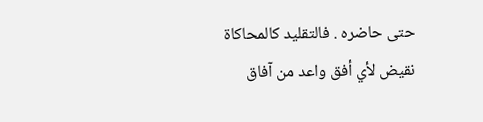حتى حاضره . فالتقليد كالمحاكاة نقيض لأي أفق واعد من آفاق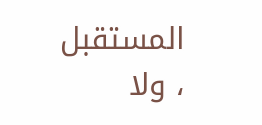المستقبل ، ولا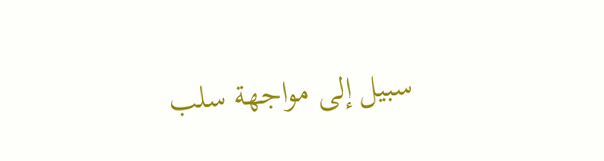سبيل إلى مواجهة سلب